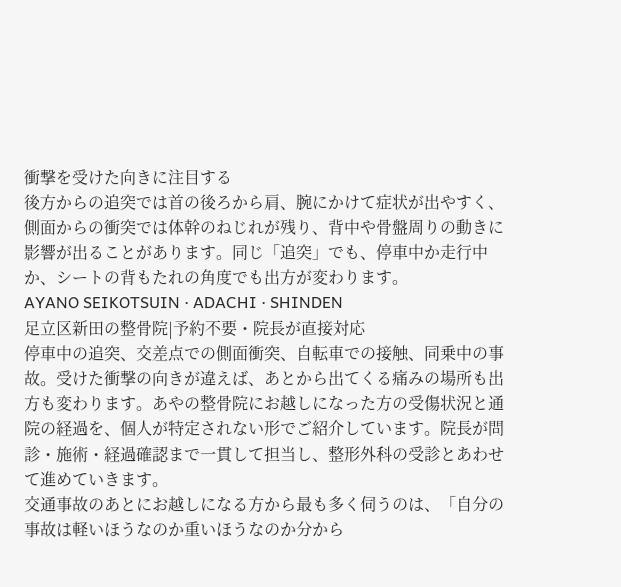衝撃を受けた向きに注目する
後方からの追突では首の後ろから肩、腕にかけて症状が出やすく、側面からの衝突では体幹のねじれが残り、背中や骨盤周りの動きに影響が出ることがあります。同じ「追突」でも、停車中か走行中か、シートの背もたれの角度でも出方が変わります。
AYANO SEIKOTSUIN · ADACHI · SHINDEN
足立区新田の整骨院|予約不要・院長が直接対応
停車中の追突、交差点での側面衝突、自転車での接触、同乗中の事故。受けた衝撃の向きが違えば、あとから出てくる痛みの場所も出方も変わります。あやの整骨院にお越しになった方の受傷状況と通院の経過を、個人が特定されない形でご紹介しています。院長が問診・施術・経過確認まで一貫して担当し、整形外科の受診とあわせて進めていきます。
交通事故のあとにお越しになる方から最も多く伺うのは、「自分の事故は軽いほうなのか重いほうなのか分から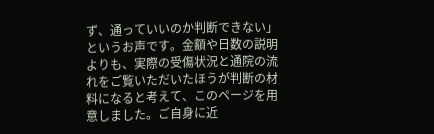ず、通っていいのか判断できない」というお声です。金額や日数の説明よりも、実際の受傷状況と通院の流れをご覧いただいたほうが判断の材料になると考えて、このページを用意しました。ご自身に近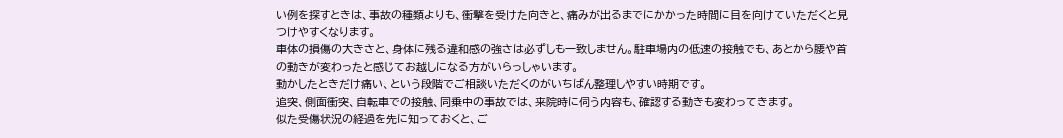い例を探すときは、事故の種類よりも、衝撃を受けた向きと、痛みが出るまでにかかった時間に目を向けていただくと見つけやすくなります。
車体の損傷の大きさと、身体に残る違和感の強さは必ずしも一致しません。駐車場内の低速の接触でも、あとから腰や首の動きが変わったと感じてお越しになる方がいらっしゃいます。
動かしたときだけ痛い、という段階でご相談いただくのがいちばん整理しやすい時期です。
追突、側面衝突、自転車での接触、同乗中の事故では、来院時に伺う内容も、確認する動きも変わってきます。
似た受傷状況の経過を先に知っておくと、ご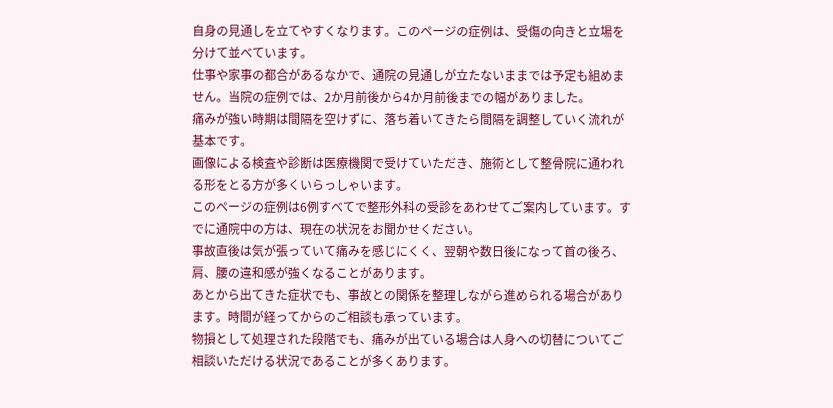自身の見通しを立てやすくなります。このページの症例は、受傷の向きと立場を分けて並べています。
仕事や家事の都合があるなかで、通院の見通しが立たないままでは予定も組めません。当院の症例では、2か月前後から4か月前後までの幅がありました。
痛みが強い時期は間隔を空けずに、落ち着いてきたら間隔を調整していく流れが基本です。
画像による検査や診断は医療機関で受けていただき、施術として整骨院に通われる形をとる方が多くいらっしゃいます。
このページの症例は6例すべてで整形外科の受診をあわせてご案内しています。すでに通院中の方は、現在の状況をお聞かせください。
事故直後は気が張っていて痛みを感じにくく、翌朝や数日後になって首の後ろ、肩、腰の違和感が強くなることがあります。
あとから出てきた症状でも、事故との関係を整理しながら進められる場合があります。時間が経ってからのご相談も承っています。
物損として処理された段階でも、痛みが出ている場合は人身への切替についてご相談いただける状況であることが多くあります。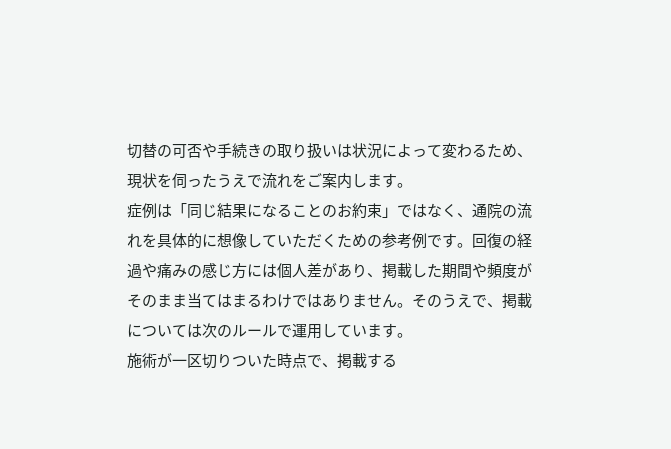切替の可否や手続きの取り扱いは状況によって変わるため、現状を伺ったうえで流れをご案内します。
症例は「同じ結果になることのお約束」ではなく、通院の流れを具体的に想像していただくための参考例です。回復の経過や痛みの感じ方には個人差があり、掲載した期間や頻度がそのまま当てはまるわけではありません。そのうえで、掲載については次のルールで運用しています。
施術が一区切りついた時点で、掲載する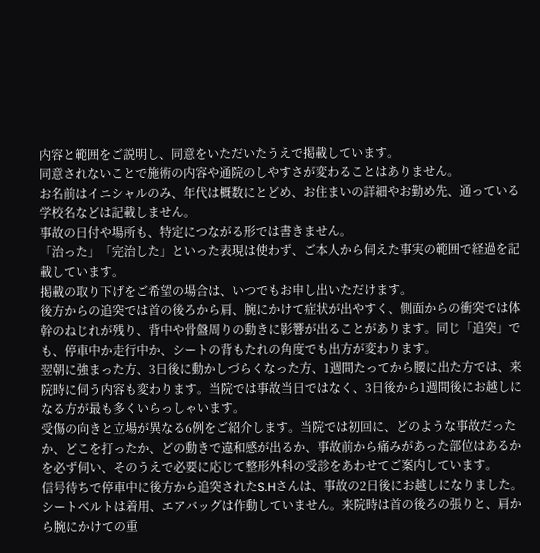内容と範囲をご説明し、同意をいただいたうえで掲載しています。
同意されないことで施術の内容や通院のしやすさが変わることはありません。
お名前はイニシャルのみ、年代は概数にとどめ、お住まいの詳細やお勤め先、通っている学校名などは記載しません。
事故の日付や場所も、特定につながる形では書きません。
「治った」「完治した」といった表現は使わず、ご本人から伺えた事実の範囲で経過を記載しています。
掲載の取り下げをご希望の場合は、いつでもお申し出いただけます。
後方からの追突では首の後ろから肩、腕にかけて症状が出やすく、側面からの衝突では体幹のねじれが残り、背中や骨盤周りの動きに影響が出ることがあります。同じ「追突」でも、停車中か走行中か、シートの背もたれの角度でも出方が変わります。
翌朝に強まった方、3日後に動かしづらくなった方、1週間たってから腰に出た方では、来院時に伺う内容も変わります。当院では事故当日ではなく、3日後から1週間後にお越しになる方が最も多くいらっしゃいます。
受傷の向きと立場が異なる6例をご紹介します。当院では初回に、どのような事故だったか、どこを打ったか、どの動きで違和感が出るか、事故前から痛みがあった部位はあるかを必ず伺い、そのうえで必要に応じて整形外科の受診をあわせてご案内しています。
信号待ちで停車中に後方から追突されたS.Hさんは、事故の2日後にお越しになりました。シートベルトは着用、エアバッグは作動していません。来院時は首の後ろの張りと、肩から腕にかけての重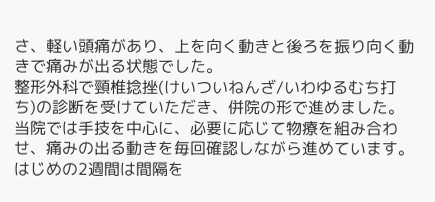さ、軽い頭痛があり、上を向く動きと後ろを振り向く動きで痛みが出る状態でした。
整形外科で頸椎捻挫(けいついねんざ/いわゆるむち打ち)の診断を受けていただき、併院の形で進めました。当院では手技を中心に、必要に応じて物療を組み合わせ、痛みの出る動きを毎回確認しながら進めています。
はじめの2週間は間隔を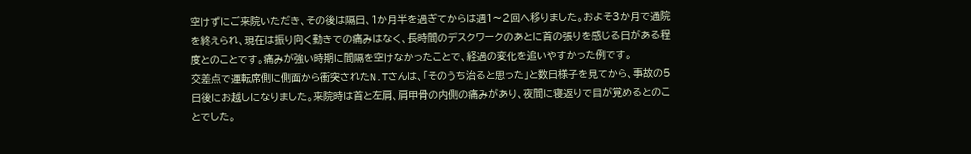空けずにご来院いただき、その後は隔日、1か月半を過ぎてからは週1〜2回へ移りました。およそ3か月で通院を終えられ、現在は振り向く動きでの痛みはなく、長時間のデスクワークのあとに首の張りを感じる日がある程度とのことです。痛みが強い時期に間隔を空けなかったことで、経過の変化を追いやすかった例です。
交差点で運転席側に側面から衝突されたN.Tさんは、「そのうち治ると思った」と数日様子を見てから、事故の5日後にお越しになりました。来院時は首と左肩、肩甲骨の内側の痛みがあり、夜間に寝返りで目が覚めるとのことでした。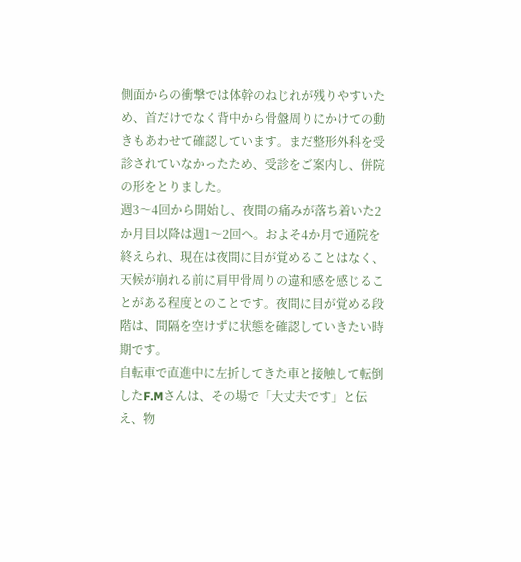側面からの衝撃では体幹のねじれが残りやすいため、首だけでなく背中から骨盤周りにかけての動きもあわせて確認しています。まだ整形外科を受診されていなかったため、受診をご案内し、併院の形をとりました。
週3〜4回から開始し、夜間の痛みが落ち着いた2か月目以降は週1〜2回へ。およそ4か月で通院を終えられ、現在は夜間に目が覚めることはなく、天候が崩れる前に肩甲骨周りの違和感を感じることがある程度とのことです。夜間に目が覚める段階は、間隔を空けずに状態を確認していきたい時期です。
自転車で直進中に左折してきた車と接触して転倒したF.Mさんは、その場で「大丈夫です」と伝え、物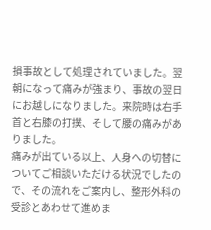損事故として処理されていました。翌朝になって痛みが強まり、事故の翌日にお越しになりました。来院時は右手首と右膝の打撲、そして腰の痛みがありました。
痛みが出ている以上、人身への切替についてご相談いただける状況でしたので、その流れをご案内し、整形外科の受診とあわせて進めま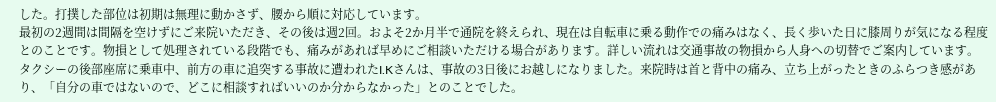した。打撲した部位は初期は無理に動かさず、腰から順に対応しています。
最初の2週間は間隔を空けずにご来院いただき、その後は週2回。およそ2か月半で通院を終えられ、現在は自転車に乗る動作での痛みはなく、長く歩いた日に膝周りが気になる程度とのことです。物損として処理されている段階でも、痛みがあれば早めにご相談いただける場合があります。詳しい流れは交通事故の物損から人身への切替でご案内しています。
タクシーの後部座席に乗車中、前方の車に追突する事故に遭われたI.Kさんは、事故の3日後にお越しになりました。来院時は首と背中の痛み、立ち上がったときのふらつき感があり、「自分の車ではないので、どこに相談すればいいのか分からなかった」とのことでした。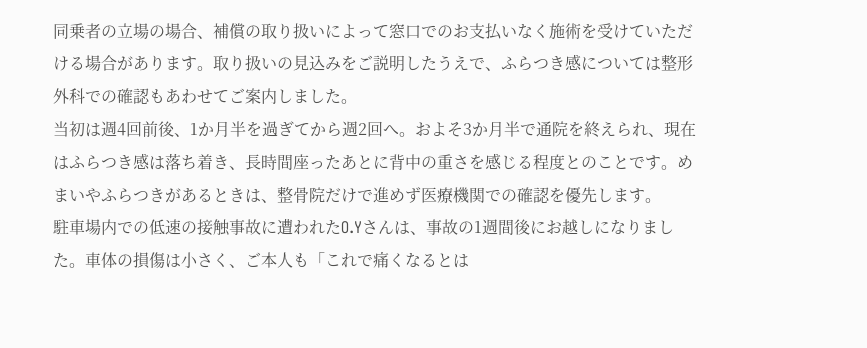同乗者の立場の場合、補償の取り扱いによって窓口でのお支払いなく施術を受けていただける場合があります。取り扱いの見込みをご説明したうえで、ふらつき感については整形外科での確認もあわせてご案内しました。
当初は週4回前後、1か月半を過ぎてから週2回へ。およそ3か月半で通院を終えられ、現在はふらつき感は落ち着き、長時間座ったあとに背中の重さを感じる程度とのことです。めまいやふらつきがあるときは、整骨院だけで進めず医療機関での確認を優先します。
駐車場内での低速の接触事故に遭われたO.Yさんは、事故の1週間後にお越しになりました。車体の損傷は小さく、ご本人も「これで痛くなるとは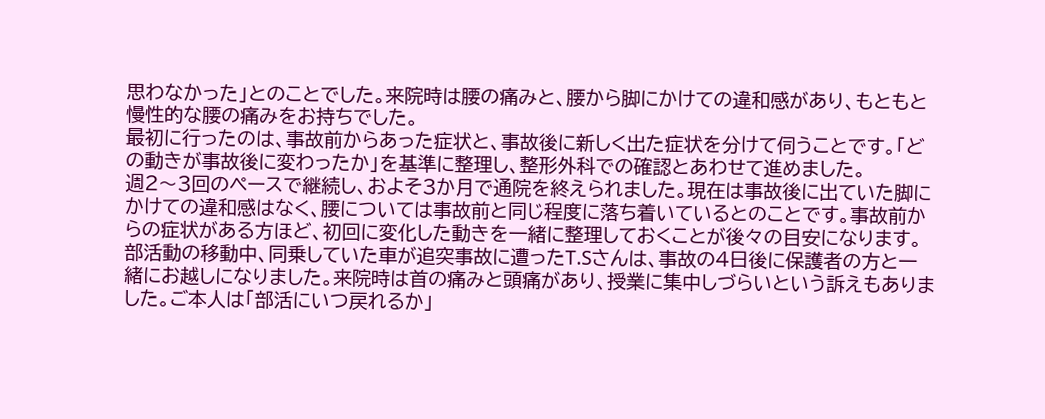思わなかった」とのことでした。来院時は腰の痛みと、腰から脚にかけての違和感があり、もともと慢性的な腰の痛みをお持ちでした。
最初に行ったのは、事故前からあった症状と、事故後に新しく出た症状を分けて伺うことです。「どの動きが事故後に変わったか」を基準に整理し、整形外科での確認とあわせて進めました。
週2〜3回のペースで継続し、およそ3か月で通院を終えられました。現在は事故後に出ていた脚にかけての違和感はなく、腰については事故前と同じ程度に落ち着いているとのことです。事故前からの症状がある方ほど、初回に変化した動きを一緒に整理しておくことが後々の目安になります。
部活動の移動中、同乗していた車が追突事故に遭ったT.Sさんは、事故の4日後に保護者の方と一緒にお越しになりました。来院時は首の痛みと頭痛があり、授業に集中しづらいという訴えもありました。ご本人は「部活にいつ戻れるか」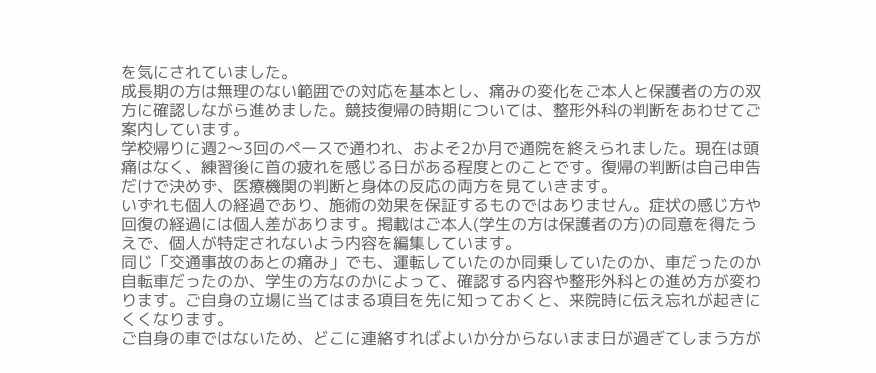を気にされていました。
成長期の方は無理のない範囲での対応を基本とし、痛みの変化をご本人と保護者の方の双方に確認しながら進めました。競技復帰の時期については、整形外科の判断をあわせてご案内しています。
学校帰りに週2〜3回のペースで通われ、およそ2か月で通院を終えられました。現在は頭痛はなく、練習後に首の疲れを感じる日がある程度とのことです。復帰の判断は自己申告だけで決めず、医療機関の判断と身体の反応の両方を見ていきます。
いずれも個人の経過であり、施術の効果を保証するものではありません。症状の感じ方や回復の経過には個人差があります。掲載はご本人(学生の方は保護者の方)の同意を得たうえで、個人が特定されないよう内容を編集しています。
同じ「交通事故のあとの痛み」でも、運転していたのか同乗していたのか、車だったのか自転車だったのか、学生の方なのかによって、確認する内容や整形外科との進め方が変わります。ご自身の立場に当てはまる項目を先に知っておくと、来院時に伝え忘れが起きにくくなります。
ご自身の車ではないため、どこに連絡すればよいか分からないまま日が過ぎてしまう方が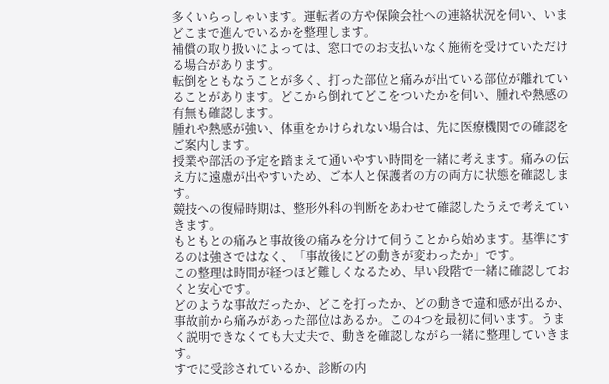多くいらっしゃいます。運転者の方や保険会社への連絡状況を伺い、いまどこまで進んでいるかを整理します。
補償の取り扱いによっては、窓口でのお支払いなく施術を受けていただける場合があります。
転倒をともなうことが多く、打った部位と痛みが出ている部位が離れていることがあります。どこから倒れてどこをついたかを伺い、腫れや熱感の有無も確認します。
腫れや熱感が強い、体重をかけられない場合は、先に医療機関での確認をご案内します。
授業や部活の予定を踏まえて通いやすい時間を一緒に考えます。痛みの伝え方に遠慮が出やすいため、ご本人と保護者の方の両方に状態を確認します。
競技への復帰時期は、整形外科の判断をあわせて確認したうえで考えていきます。
もともとの痛みと事故後の痛みを分けて伺うことから始めます。基準にするのは強さではなく、「事故後にどの動きが変わったか」です。
この整理は時間が経つほど難しくなるため、早い段階で一緒に確認しておくと安心です。
どのような事故だったか、どこを打ったか、どの動きで違和感が出るか、事故前から痛みがあった部位はあるか。この4つを最初に伺います。うまく説明できなくても大丈夫で、動きを確認しながら一緒に整理していきます。
すでに受診されているか、診断の内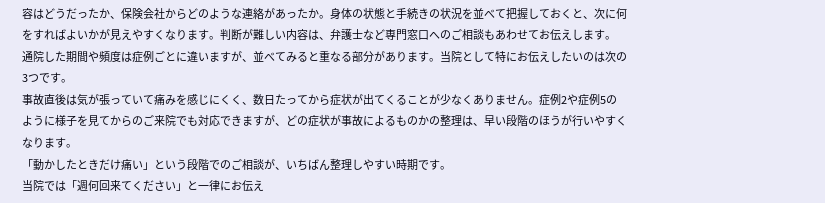容はどうだったか、保険会社からどのような連絡があったか。身体の状態と手続きの状況を並べて把握しておくと、次に何をすればよいかが見えやすくなります。判断が難しい内容は、弁護士など専門窓口へのご相談もあわせてお伝えします。
通院した期間や頻度は症例ごとに違いますが、並べてみると重なる部分があります。当院として特にお伝えしたいのは次の3つです。
事故直後は気が張っていて痛みを感じにくく、数日たってから症状が出てくることが少なくありません。症例2や症例5のように様子を見てからのご来院でも対応できますが、どの症状が事故によるものかの整理は、早い段階のほうが行いやすくなります。
「動かしたときだけ痛い」という段階でのご相談が、いちばん整理しやすい時期です。
当院では「週何回来てください」と一律にお伝え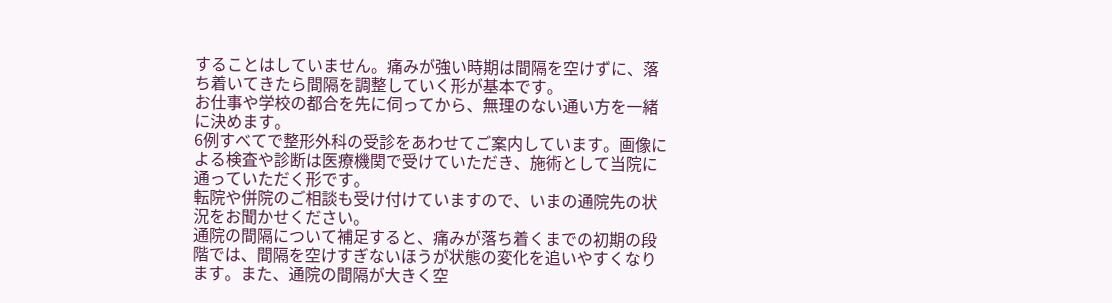することはしていません。痛みが強い時期は間隔を空けずに、落ち着いてきたら間隔を調整していく形が基本です。
お仕事や学校の都合を先に伺ってから、無理のない通い方を一緒に決めます。
6例すべてで整形外科の受診をあわせてご案内しています。画像による検査や診断は医療機関で受けていただき、施術として当院に通っていただく形です。
転院や併院のご相談も受け付けていますので、いまの通院先の状況をお聞かせください。
通院の間隔について補足すると、痛みが落ち着くまでの初期の段階では、間隔を空けすぎないほうが状態の変化を追いやすくなります。また、通院の間隔が大きく空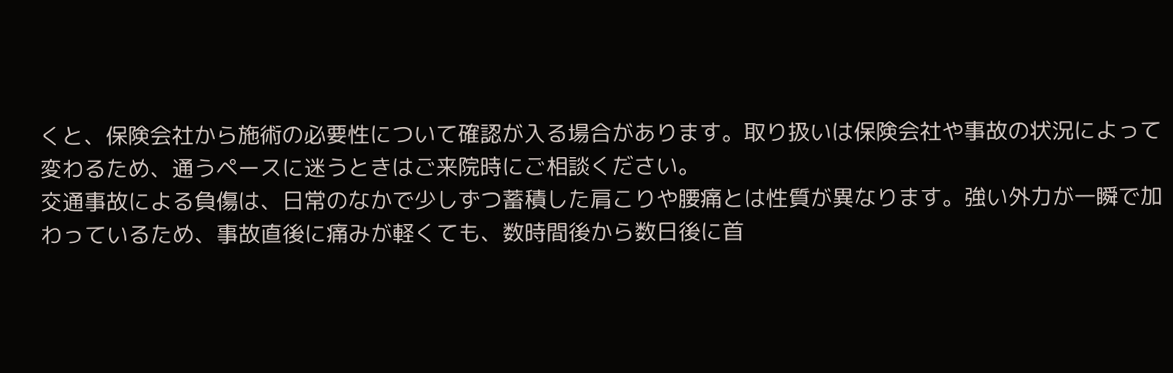くと、保険会社から施術の必要性について確認が入る場合があります。取り扱いは保険会社や事故の状況によって変わるため、通うペースに迷うときはご来院時にご相談ください。
交通事故による負傷は、日常のなかで少しずつ蓄積した肩こりや腰痛とは性質が異なります。強い外力が一瞬で加わっているため、事故直後に痛みが軽くても、数時間後から数日後に首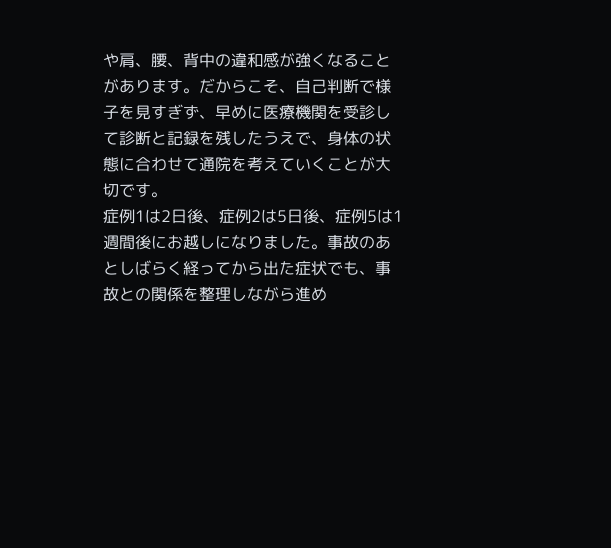や肩、腰、背中の違和感が強くなることがあります。だからこそ、自己判断で様子を見すぎず、早めに医療機関を受診して診断と記録を残したうえで、身体の状態に合わせて通院を考えていくことが大切です。
症例1は2日後、症例2は5日後、症例5は1週間後にお越しになりました。事故のあとしばらく経ってから出た症状でも、事故との関係を整理しながら進め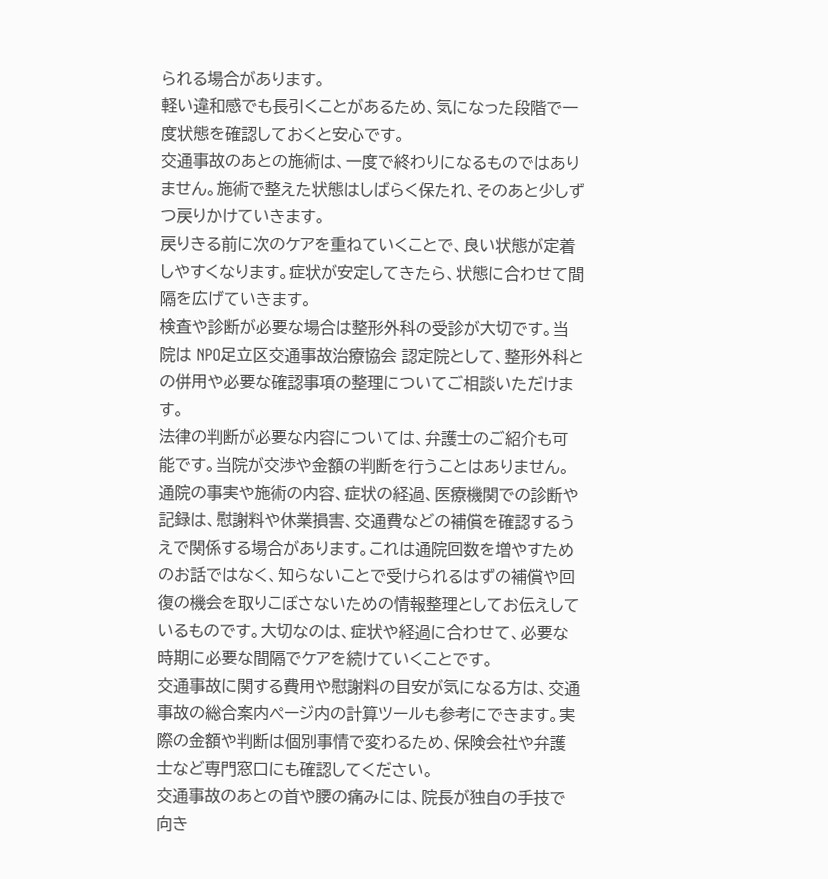られる場合があります。
軽い違和感でも長引くことがあるため、気になった段階で一度状態を確認しておくと安心です。
交通事故のあとの施術は、一度で終わりになるものではありません。施術で整えた状態はしばらく保たれ、そのあと少しずつ戻りかけていきます。
戻りきる前に次のケアを重ねていくことで、良い状態が定着しやすくなります。症状が安定してきたら、状態に合わせて間隔を広げていきます。
検査や診断が必要な場合は整形外科の受診が大切です。当院は NPO足立区交通事故治療協会 認定院として、整形外科との併用や必要な確認事項の整理についてご相談いただけます。
法律の判断が必要な内容については、弁護士のご紹介も可能です。当院が交渉や金額の判断を行うことはありません。
通院の事実や施術の内容、症状の経過、医療機関での診断や記録は、慰謝料や休業損害、交通費などの補償を確認するうえで関係する場合があります。これは通院回数を増やすためのお話ではなく、知らないことで受けられるはずの補償や回復の機会を取りこぼさないための情報整理としてお伝えしているものです。大切なのは、症状や経過に合わせて、必要な時期に必要な間隔でケアを続けていくことです。
交通事故に関する費用や慰謝料の目安が気になる方は、交通事故の総合案内ページ内の計算ツールも参考にできます。実際の金額や判断は個別事情で変わるため、保険会社や弁護士など専門窓口にも確認してください。
交通事故のあとの首や腰の痛みには、院長が独自の手技で向き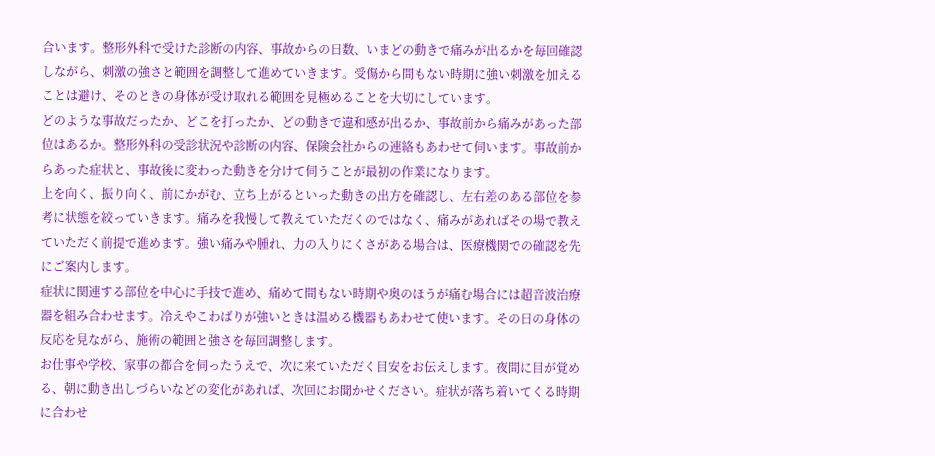合います。整形外科で受けた診断の内容、事故からの日数、いまどの動きで痛みが出るかを毎回確認しながら、刺激の強さと範囲を調整して進めていきます。受傷から間もない時期に強い刺激を加えることは避け、そのときの身体が受け取れる範囲を見極めることを大切にしています。
どのような事故だったか、どこを打ったか、どの動きで違和感が出るか、事故前から痛みがあった部位はあるか。整形外科の受診状況や診断の内容、保険会社からの連絡もあわせて伺います。事故前からあった症状と、事故後に変わった動きを分けて伺うことが最初の作業になります。
上を向く、振り向く、前にかがむ、立ち上がるといった動きの出方を確認し、左右差のある部位を参考に状態を絞っていきます。痛みを我慢して教えていただくのではなく、痛みがあればその場で教えていただく前提で進めます。強い痛みや腫れ、力の入りにくさがある場合は、医療機関での確認を先にご案内します。
症状に関連する部位を中心に手技で進め、痛めて間もない時期や奥のほうが痛む場合には超音波治療器を組み合わせます。冷えやこわばりが強いときは温める機器もあわせて使います。その日の身体の反応を見ながら、施術の範囲と強さを毎回調整します。
お仕事や学校、家事の都合を伺ったうえで、次に来ていただく目安をお伝えします。夜間に目が覚める、朝に動き出しづらいなどの変化があれば、次回にお聞かせください。症状が落ち着いてくる時期に合わせ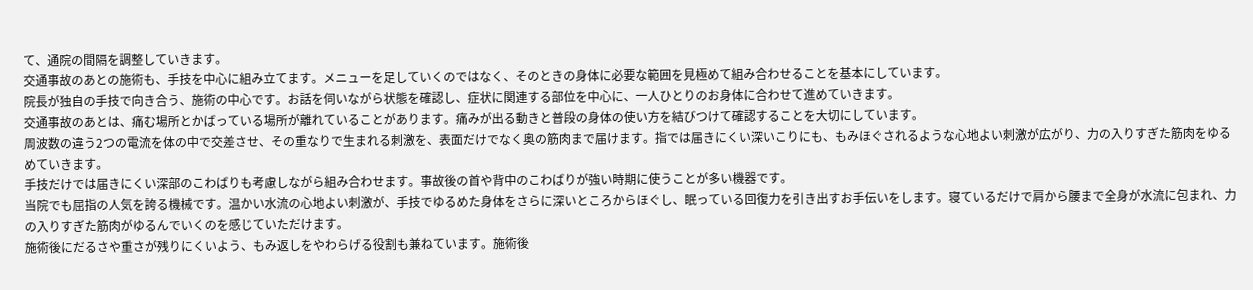て、通院の間隔を調整していきます。
交通事故のあとの施術も、手技を中心に組み立てます。メニューを足していくのではなく、そのときの身体に必要な範囲を見極めて組み合わせることを基本にしています。
院長が独自の手技で向き合う、施術の中心です。お話を伺いながら状態を確認し、症状に関連する部位を中心に、一人ひとりのお身体に合わせて進めていきます。
交通事故のあとは、痛む場所とかばっている場所が離れていることがあります。痛みが出る動きと普段の身体の使い方を結びつけて確認することを大切にしています。
周波数の違う2つの電流を体の中で交差させ、その重なりで生まれる刺激を、表面だけでなく奥の筋肉まで届けます。指では届きにくい深いこりにも、もみほぐされるような心地よい刺激が広がり、力の入りすぎた筋肉をゆるめていきます。
手技だけでは届きにくい深部のこわばりも考慮しながら組み合わせます。事故後の首や背中のこわばりが強い時期に使うことが多い機器です。
当院でも屈指の人気を誇る機械です。温かい水流の心地よい刺激が、手技でゆるめた身体をさらに深いところからほぐし、眠っている回復力を引き出すお手伝いをします。寝ているだけで肩から腰まで全身が水流に包まれ、力の入りすぎた筋肉がゆるんでいくのを感じていただけます。
施術後にだるさや重さが残りにくいよう、もみ返しをやわらげる役割も兼ねています。施術後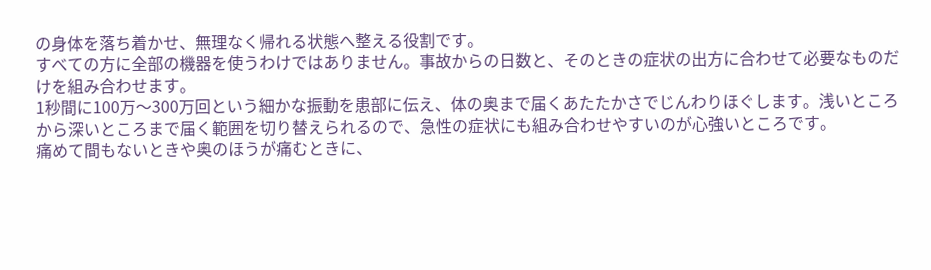の身体を落ち着かせ、無理なく帰れる状態へ整える役割です。
すべての方に全部の機器を使うわけではありません。事故からの日数と、そのときの症状の出方に合わせて必要なものだけを組み合わせます。
1秒間に100万〜300万回という細かな振動を患部に伝え、体の奥まで届くあたたかさでじんわりほぐします。浅いところから深いところまで届く範囲を切り替えられるので、急性の症状にも組み合わせやすいのが心強いところです。
痛めて間もないときや奥のほうが痛むときに、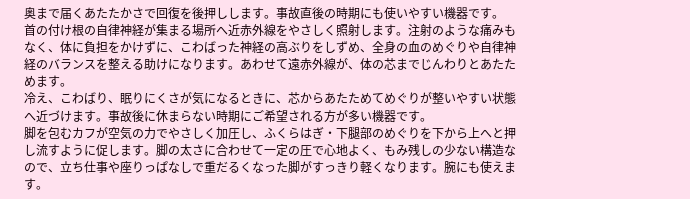奥まで届くあたたかさで回復を後押しします。事故直後の時期にも使いやすい機器です。
首の付け根の自律神経が集まる場所へ近赤外線をやさしく照射します。注射のような痛みもなく、体に負担をかけずに、こわばった神経の高ぶりをしずめ、全身の血のめぐりや自律神経のバランスを整える助けになります。あわせて遠赤外線が、体の芯までじんわりとあたためます。
冷え、こわばり、眠りにくさが気になるときに、芯からあたためてめぐりが整いやすい状態へ近づけます。事故後に休まらない時期にご希望される方が多い機器です。
脚を包むカフが空気の力でやさしく加圧し、ふくらはぎ・下腿部のめぐりを下から上へと押し流すように促します。脚の太さに合わせて一定の圧で心地よく、もみ残しの少ない構造なので、立ち仕事や座りっぱなしで重だるくなった脚がすっきり軽くなります。腕にも使えます。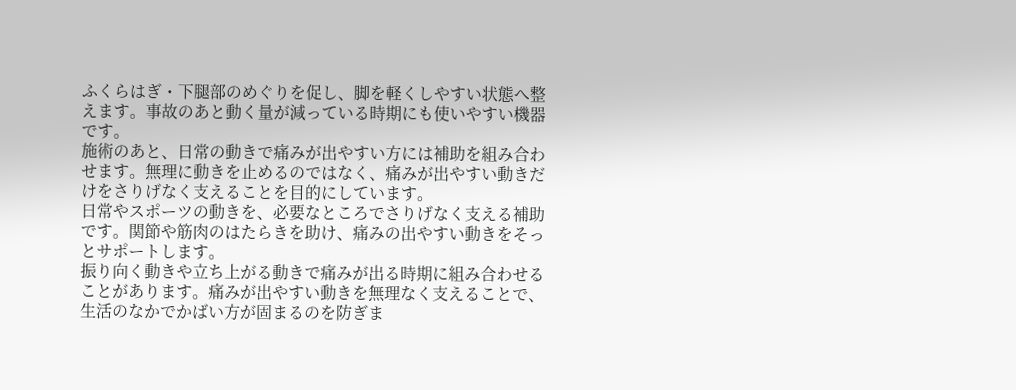ふくらはぎ・下腿部のめぐりを促し、脚を軽くしやすい状態へ整えます。事故のあと動く量が減っている時期にも使いやすい機器です。
施術のあと、日常の動きで痛みが出やすい方には補助を組み合わせます。無理に動きを止めるのではなく、痛みが出やすい動きだけをさりげなく支えることを目的にしています。
日常やスポーツの動きを、必要なところでさりげなく支える補助です。関節や筋肉のはたらきを助け、痛みの出やすい動きをそっとサポートします。
振り向く動きや立ち上がる動きで痛みが出る時期に組み合わせることがあります。痛みが出やすい動きを無理なく支えることで、生活のなかでかばい方が固まるのを防ぎま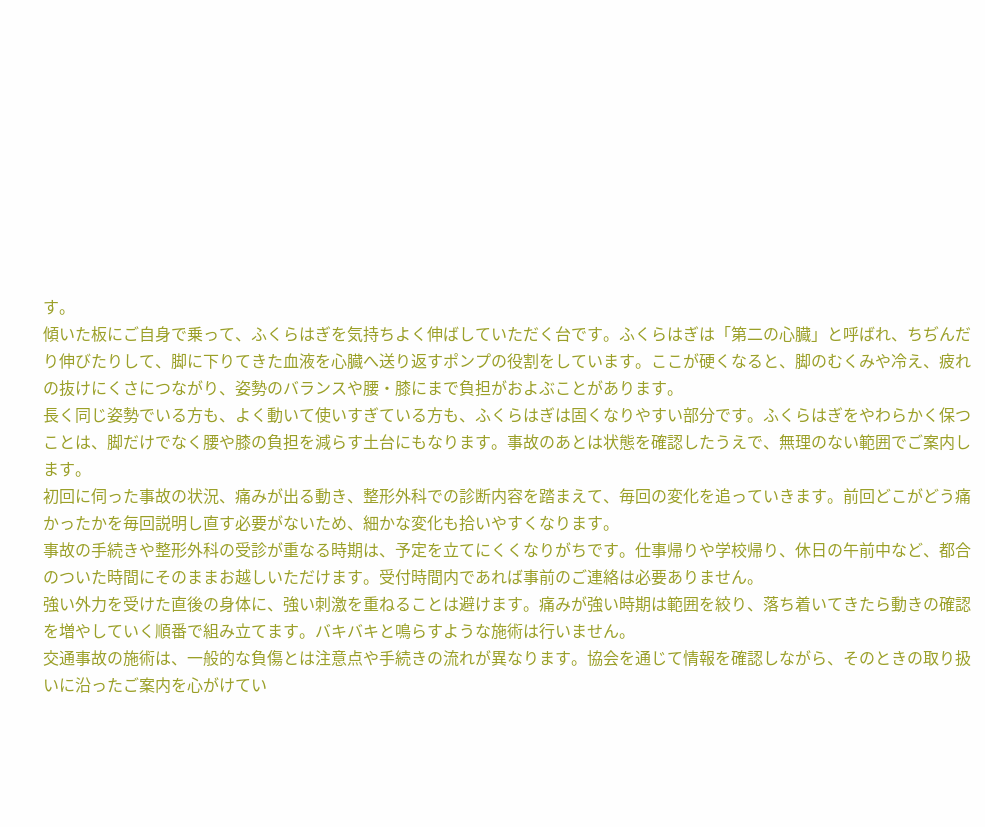す。
傾いた板にご自身で乗って、ふくらはぎを気持ちよく伸ばしていただく台です。ふくらはぎは「第二の心臓」と呼ばれ、ちぢんだり伸びたりして、脚に下りてきた血液を心臓へ送り返すポンプの役割をしています。ここが硬くなると、脚のむくみや冷え、疲れの抜けにくさにつながり、姿勢のバランスや腰・膝にまで負担がおよぶことがあります。
長く同じ姿勢でいる方も、よく動いて使いすぎている方も、ふくらはぎは固くなりやすい部分です。ふくらはぎをやわらかく保つことは、脚だけでなく腰や膝の負担を減らす土台にもなります。事故のあとは状態を確認したうえで、無理のない範囲でご案内します。
初回に伺った事故の状況、痛みが出る動き、整形外科での診断内容を踏まえて、毎回の変化を追っていきます。前回どこがどう痛かったかを毎回説明し直す必要がないため、細かな変化も拾いやすくなります。
事故の手続きや整形外科の受診が重なる時期は、予定を立てにくくなりがちです。仕事帰りや学校帰り、休日の午前中など、都合のついた時間にそのままお越しいただけます。受付時間内であれば事前のご連絡は必要ありません。
強い外力を受けた直後の身体に、強い刺激を重ねることは避けます。痛みが強い時期は範囲を絞り、落ち着いてきたら動きの確認を増やしていく順番で組み立てます。バキバキと鳴らすような施術は行いません。
交通事故の施術は、一般的な負傷とは注意点や手続きの流れが異なります。協会を通じて情報を確認しながら、そのときの取り扱いに沿ったご案内を心がけてい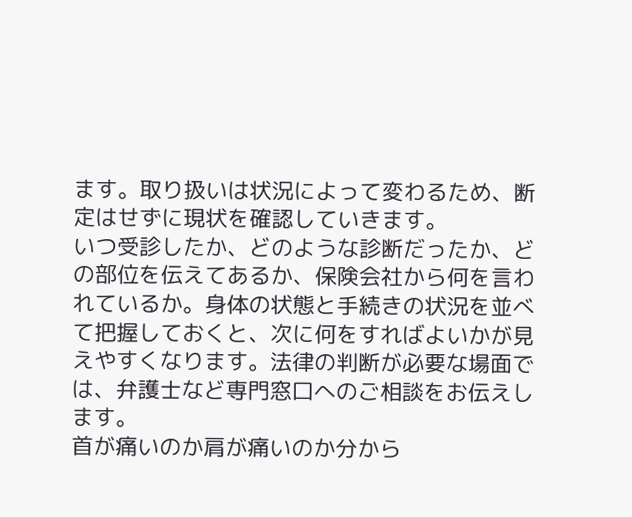ます。取り扱いは状況によって変わるため、断定はせずに現状を確認していきます。
いつ受診したか、どのような診断だったか、どの部位を伝えてあるか、保険会社から何を言われているか。身体の状態と手続きの状況を並べて把握しておくと、次に何をすればよいかが見えやすくなります。法律の判断が必要な場面では、弁護士など専門窓口へのご相談をお伝えします。
首が痛いのか肩が痛いのか分から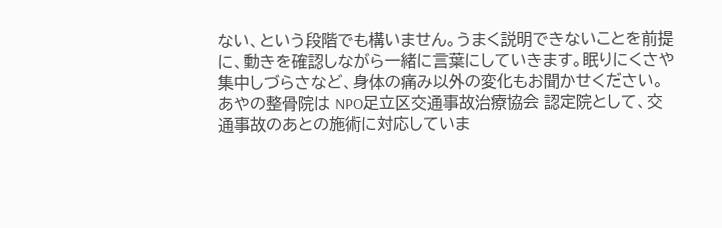ない、という段階でも構いません。うまく説明できないことを前提に、動きを確認しながら一緒に言葉にしていきます。眠りにくさや集中しづらさなど、身体の痛み以外の変化もお聞かせください。
あやの整骨院は NPO足立区交通事故治療協会 認定院として、交通事故のあとの施術に対応していま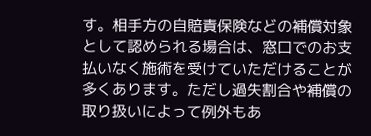す。相手方の自賠責保険などの補償対象として認められる場合は、窓口でのお支払いなく施術を受けていただけることが多くあります。ただし過失割合や補償の取り扱いによって例外もあ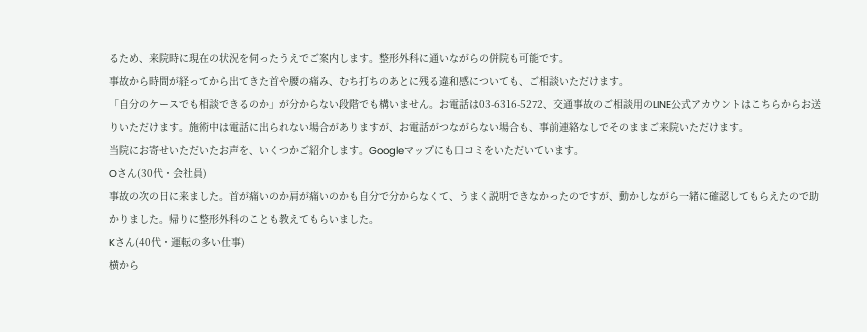るため、来院時に現在の状況を伺ったうえでご案内します。整形外科に通いながらの併院も可能です。
事故から時間が経ってから出てきた首や腰の痛み、むち打ちのあとに残る違和感についても、ご相談いただけます。
「自分のケースでも相談できるのか」が分からない段階でも構いません。お電話は03-6316-5272、交通事故のご相談用のLINE公式アカウントはこちらからお送りいただけます。施術中は電話に出られない場合がありますが、お電話がつながらない場合も、事前連絡なしでそのままご来院いただけます。
当院にお寄せいただいたお声を、いくつかご紹介します。Googleマップにも口コミをいただいています。
Oさん(30代・会社員)
事故の次の日に来ました。首が痛いのか肩が痛いのかも自分で分からなくて、うまく説明できなかったのですが、動かしながら一緒に確認してもらえたので助かりました。帰りに整形外科のことも教えてもらいました。
Kさん(40代・運転の多い仕事)
横から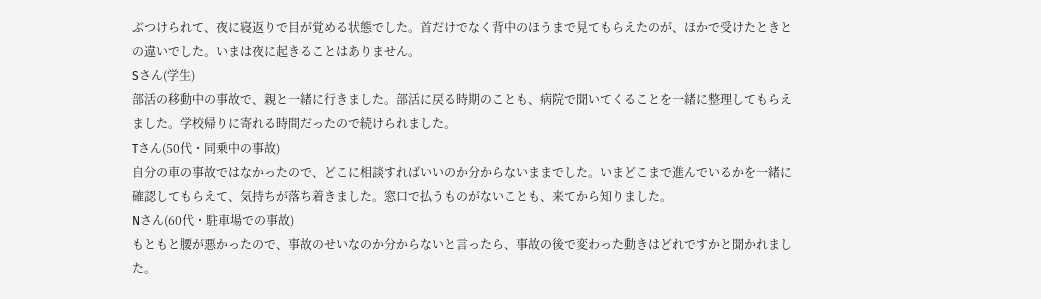ぶつけられて、夜に寝返りで目が覚める状態でした。首だけでなく背中のほうまで見てもらえたのが、ほかで受けたときとの違いでした。いまは夜に起きることはありません。
Sさん(学生)
部活の移動中の事故で、親と一緒に行きました。部活に戻る時期のことも、病院で聞いてくることを一緒に整理してもらえました。学校帰りに寄れる時間だったので続けられました。
Tさん(50代・同乗中の事故)
自分の車の事故ではなかったので、どこに相談すればいいのか分からないままでした。いまどこまで進んでいるかを一緒に確認してもらえて、気持ちが落ち着きました。窓口で払うものがないことも、来てから知りました。
Nさん(60代・駐車場での事故)
もともと腰が悪かったので、事故のせいなのか分からないと言ったら、事故の後で変わった動きはどれですかと聞かれました。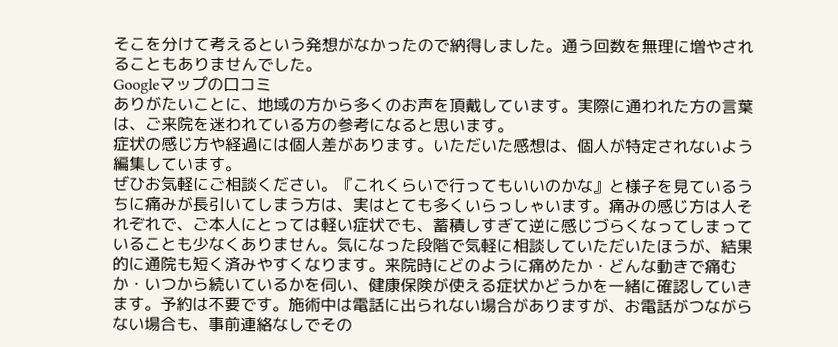そこを分けて考えるという発想がなかったので納得しました。通う回数を無理に増やされることもありませんでした。
Googleマップの口コミ
ありがたいことに、地域の方から多くのお声を頂戴しています。実際に通われた方の言葉は、ご来院を迷われている方の参考になると思います。
症状の感じ方や経過には個人差があります。いただいた感想は、個人が特定されないよう編集しています。
ぜひお気軽にご相談ください。『これくらいで行ってもいいのかな』と様子を見ているうちに痛みが長引いてしまう方は、実はとても多くいらっしゃいます。痛みの感じ方は人それぞれで、ご本人にとっては軽い症状でも、蓄積しすぎて逆に感じづらくなってしまっていることも少なくありません。気になった段階で気軽に相談していただいたほうが、結果的に通院も短く済みやすくなります。来院時にどのように痛めたか・どんな動きで痛むか・いつから続いているかを伺い、健康保険が使える症状かどうかを一緒に確認していきます。予約は不要です。施術中は電話に出られない場合がありますが、お電話がつながらない場合も、事前連絡なしでその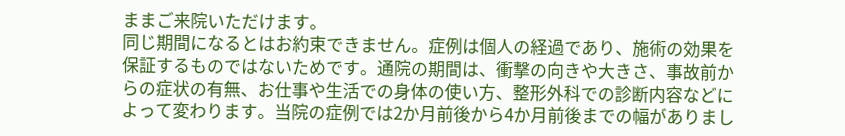ままご来院いただけます。
同じ期間になるとはお約束できません。症例は個人の経過であり、施術の効果を保証するものではないためです。通院の期間は、衝撃の向きや大きさ、事故前からの症状の有無、お仕事や生活での身体の使い方、整形外科での診断内容などによって変わります。当院の症例では2か月前後から4か月前後までの幅がありまし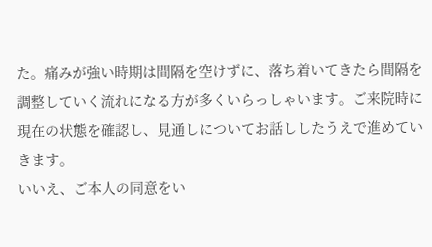た。痛みが強い時期は間隔を空けずに、落ち着いてきたら間隔を調整していく流れになる方が多くいらっしゃいます。ご来院時に現在の状態を確認し、見通しについてお話ししたうえで進めていきます。
いいえ、ご本人の同意をい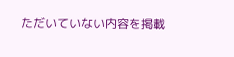ただいていない内容を掲載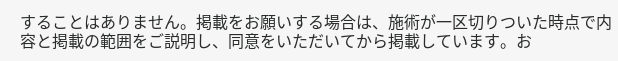することはありません。掲載をお願いする場合は、施術が一区切りついた時点で内容と掲載の範囲をご説明し、同意をいただいてから掲載しています。お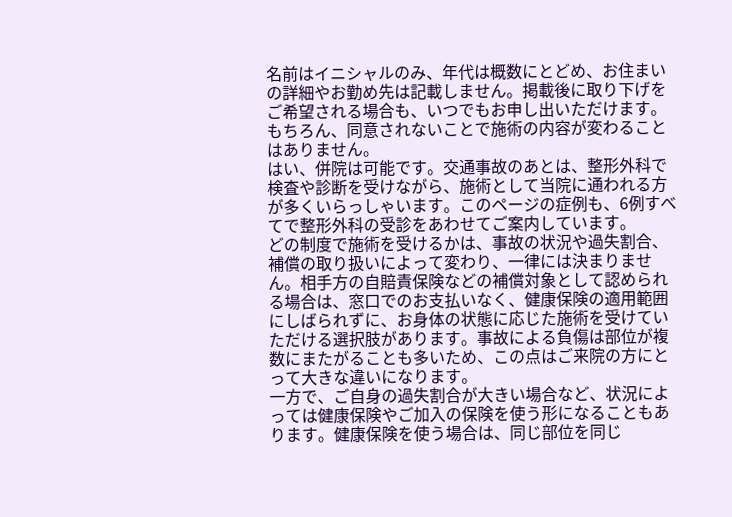名前はイニシャルのみ、年代は概数にとどめ、お住まいの詳細やお勤め先は記載しません。掲載後に取り下げをご希望される場合も、いつでもお申し出いただけます。もちろん、同意されないことで施術の内容が変わることはありません。
はい、併院は可能です。交通事故のあとは、整形外科で検査や診断を受けながら、施術として当院に通われる方が多くいらっしゃいます。このページの症例も、6例すべてで整形外科の受診をあわせてご案内しています。
どの制度で施術を受けるかは、事故の状況や過失割合、補償の取り扱いによって変わり、一律には決まりません。相手方の自賠責保険などの補償対象として認められる場合は、窓口でのお支払いなく、健康保険の適用範囲にしばられずに、お身体の状態に応じた施術を受けていただける選択肢があります。事故による負傷は部位が複数にまたがることも多いため、この点はご来院の方にとって大きな違いになります。
一方で、ご自身の過失割合が大きい場合など、状況によっては健康保険やご加入の保険を使う形になることもあります。健康保険を使う場合は、同じ部位を同じ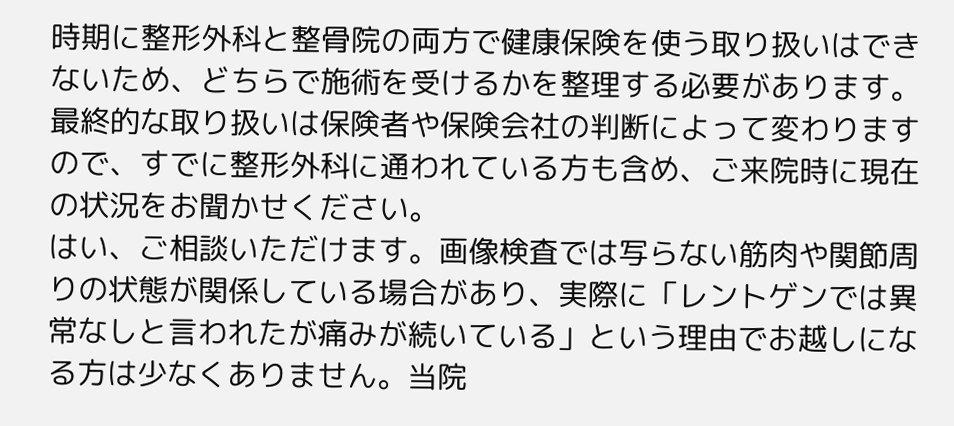時期に整形外科と整骨院の両方で健康保険を使う取り扱いはできないため、どちらで施術を受けるかを整理する必要があります。最終的な取り扱いは保険者や保険会社の判断によって変わりますので、すでに整形外科に通われている方も含め、ご来院時に現在の状況をお聞かせください。
はい、ご相談いただけます。画像検査では写らない筋肉や関節周りの状態が関係している場合があり、実際に「レントゲンでは異常なしと言われたが痛みが続いている」という理由でお越しになる方は少なくありません。当院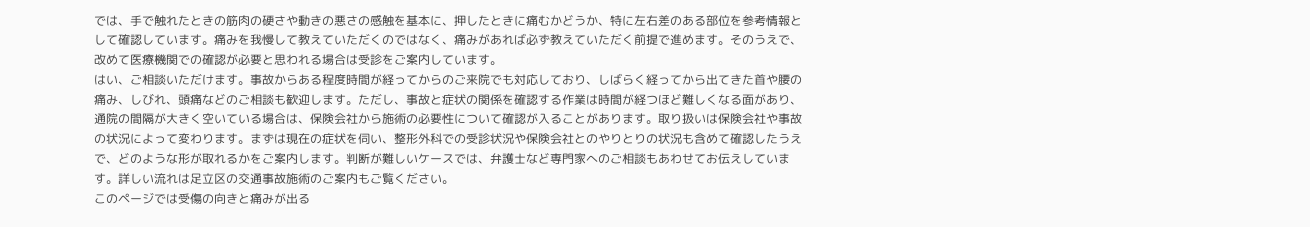では、手で触れたときの筋肉の硬さや動きの悪さの感触を基本に、押したときに痛むかどうか、特に左右差のある部位を参考情報として確認しています。痛みを我慢して教えていただくのではなく、痛みがあれば必ず教えていただく前提で進めます。そのうえで、改めて医療機関での確認が必要と思われる場合は受診をご案内しています。
はい、ご相談いただけます。事故からある程度時間が経ってからのご来院でも対応しており、しばらく経ってから出てきた首や腰の痛み、しびれ、頭痛などのご相談も歓迎します。ただし、事故と症状の関係を確認する作業は時間が経つほど難しくなる面があり、通院の間隔が大きく空いている場合は、保険会社から施術の必要性について確認が入ることがあります。取り扱いは保険会社や事故の状況によって変わります。まずは現在の症状を伺い、整形外科での受診状況や保険会社とのやりとりの状況も含めて確認したうえで、どのような形が取れるかをご案内します。判断が難しいケースでは、弁護士など専門家へのご相談もあわせてお伝えしています。詳しい流れは足立区の交通事故施術のご案内もご覧ください。
このページでは受傷の向きと痛みが出る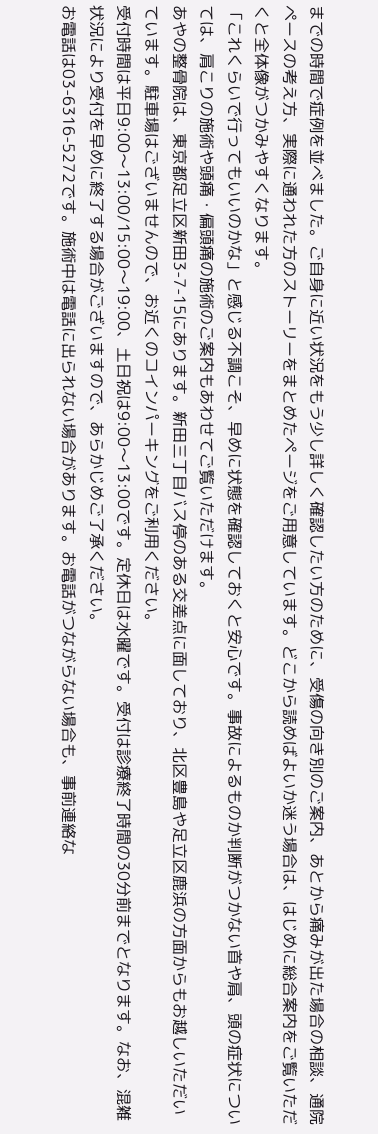までの時間で症例を並べました。ご自身に近い状況をもう少し詳しく確認したい方のために、受傷の向き別のご案内、あとから痛みが出た場合の相談、通院ペースの考え方、実際に通われた方のストーリーをまとめたページをご用意しています。どこから読めばよいか迷う場合は、はじめに総合案内をご覧いただくと全体像がつかみやすくなります。
「これくらいで行ってもいいのかな」と感じる不調こそ、早めに状態を確認しておくと安心です。事故によるものか判断がつかない首や肩、頭の症状については、肩こりの施術や頭痛・偏頭痛の施術のご案内もあわせてご覧いただけます。
あやの整骨院は、東京都足立区新田3-7-15にあります。新田三丁目バス停のある交差点に面しており、北区豊島や足立区鹿浜の方面からもお越しいただいています。駐車場はございませんので、お近くのコインパーキングをご利用ください。
受付時間は平日9:00〜13:00/15:00〜19:00、土日祝は9:00〜13:00です。定休日は水曜です。受付は診療終了時間の30分前までとなります。なお、混雑状況により受付を早めに終了する場合がございますので、あらかじめご了承ください。
お電話は03-6316-5272です。施術中は電話に出られない場合があります。お電話がつながらない場合も、事前連絡な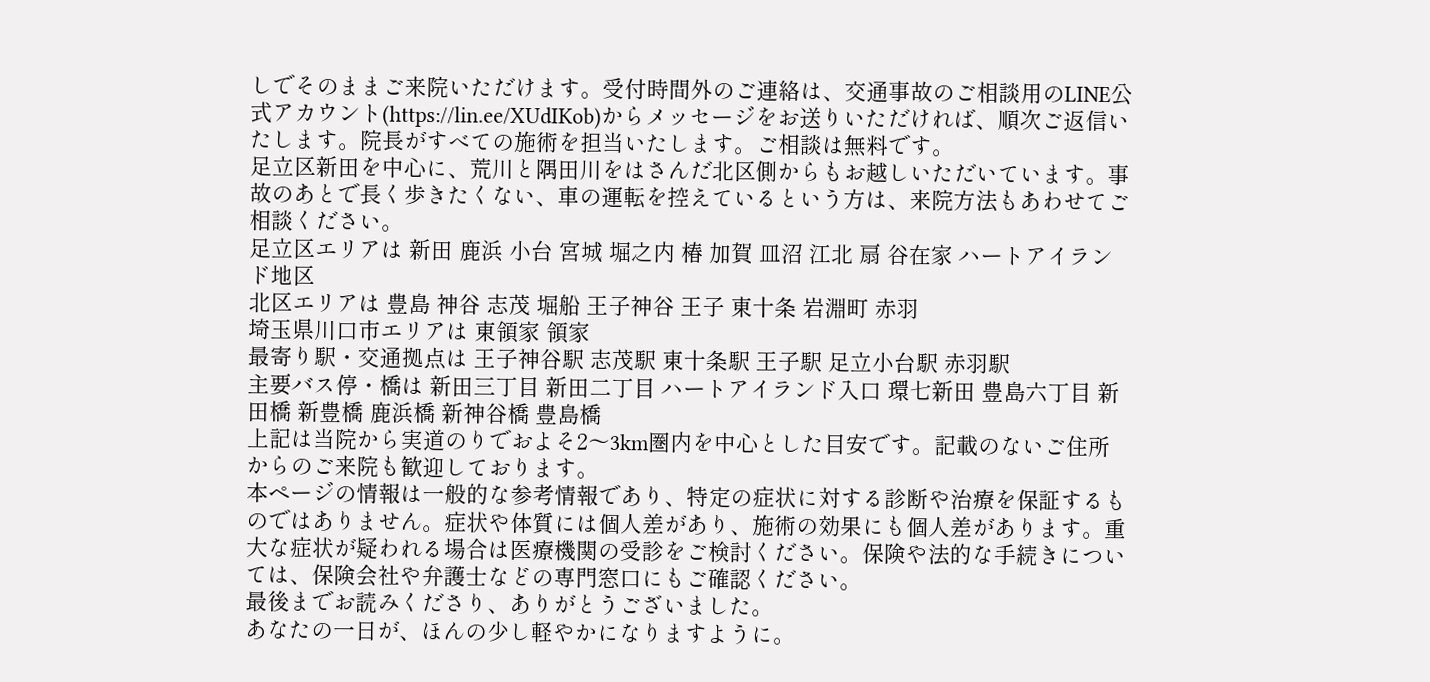しでそのままご来院いただけます。受付時間外のご連絡は、交通事故のご相談用のLINE公式アカウント(https://lin.ee/XUdIKob)からメッセージをお送りいただければ、順次ご返信いたします。院長がすべての施術を担当いたします。ご相談は無料です。
足立区新田を中心に、荒川と隅田川をはさんだ北区側からもお越しいただいています。事故のあとで長く歩きたくない、車の運転を控えているという方は、来院方法もあわせてご相談ください。
足立区エリアは 新田 鹿浜 小台 宮城 堀之内 椿 加賀 皿沼 江北 扇 谷在家 ハートアイランド地区
北区エリアは 豊島 神谷 志茂 堀船 王子神谷 王子 東十条 岩淵町 赤羽
埼玉県川口市エリアは 東領家 領家
最寄り駅・交通拠点は 王子神谷駅 志茂駅 東十条駅 王子駅 足立小台駅 赤羽駅
主要バス停・橋は 新田三丁目 新田二丁目 ハートアイランド入口 環七新田 豊島六丁目 新田橋 新豊橋 鹿浜橋 新神谷橋 豊島橋
上記は当院から実道のりでおよそ2〜3km圏内を中心とした目安です。記載のないご住所からのご来院も歓迎しております。
本ページの情報は一般的な参考情報であり、特定の症状に対する診断や治療を保証するものではありません。症状や体質には個人差があり、施術の効果にも個人差があります。重大な症状が疑われる場合は医療機関の受診をご検討ください。保険や法的な手続きについては、保険会社や弁護士などの専門窓口にもご確認ください。
最後までお読みくださり、ありがとうございました。
あなたの一日が、ほんの少し軽やかになりますように。